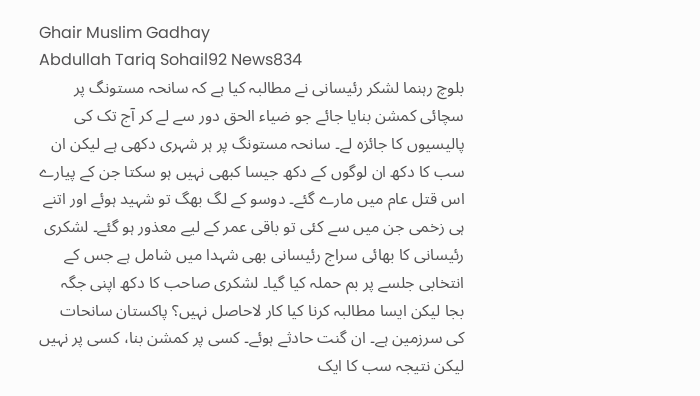Ghair Muslim Gadhay
Abdullah Tariq Sohail92 News834
بلوچ رہنما لشکر رئیسانی نے مطالبہ کیا ہے کہ سانحہ مستونگ پر سچائی کمشن بنایا جائے جو ضیاء الحق دور سے لے کر آج تک کی پالیسیوں کا جائزہ لے۔ سانحہ مستونگ پر ہر شہری دکھی ہے لیکن ان سب کا دکھ ان لوگوں کے دکھ جیسا کبھی نہیں ہو سکتا جن کے پیارے اس قتل عام میں مارے گئے۔ دوسو کے لگ بھگ تو شہید ہوئے اور اتنے ہی زخمی جن میں سے کئی تو باقی عمر کے لیے معذور ہو گئے۔ لشکری رئیسانی کا بھائی سراج رئیسانی بھی شہدا میں شامل ہے جس کے انتخابی جلسے پر بم حملہ کیا گیا۔ لشکری صاحب کا دکھ اپنی جگہ بجا لیکن ایسا مطالبہ کرنا کیا کار لاحاصل نہیں؟ پاکستان سانحات کی سرزمین ہے۔ ان گنت حادثے ہوئے۔ کسی پر کمشن بنا، کسی پر نہیں لیکن نتیجہ سب کا ایک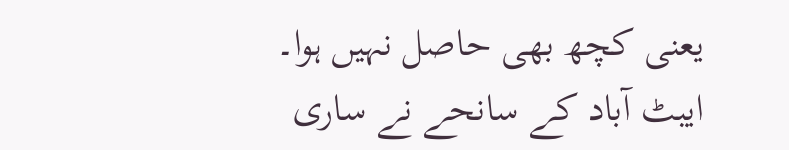یعنی کچھ بھی حاصل نہیں ہوا۔ ایبٹ آباد کے سانحے نے ساری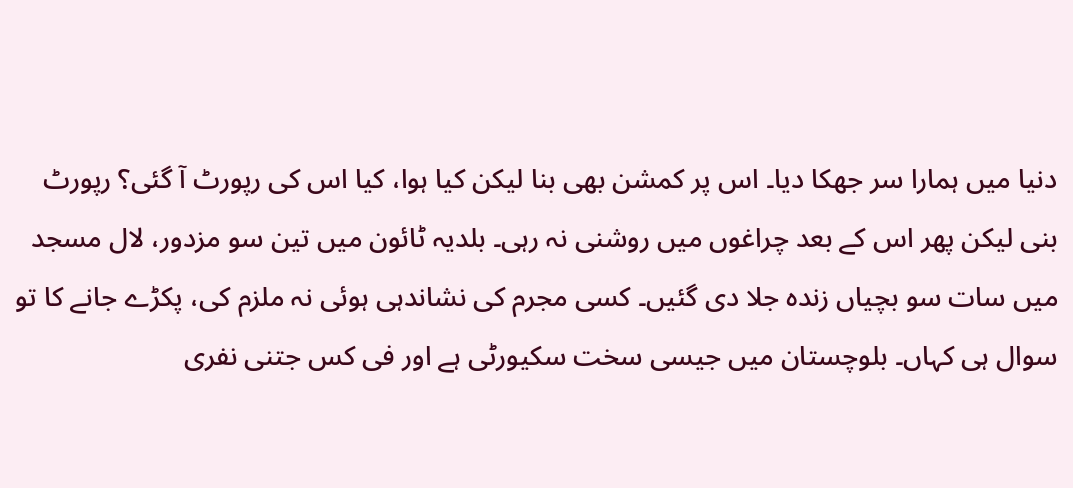دنیا میں ہمارا سر جھکا دیا۔ اس پر کمشن بھی بنا لیکن کیا ہوا، کیا اس کی رپورٹ آ گئی؟ رپورٹ بنی لیکن پھر اس کے بعد چراغوں میں روشنی نہ رہی۔ بلدیہ ٹائون میں تین سو مزدور، لال مسجد میں سات سو بچیاں زندہ جلا دی گئیں۔ کسی مجرم کی نشاندہی ہوئی نہ ملزم کی، پکڑے جانے کا تو سوال ہی کہاں۔ بلوچستان میں جیسی سخت سکیورٹی ہے اور فی کس جتنی نفری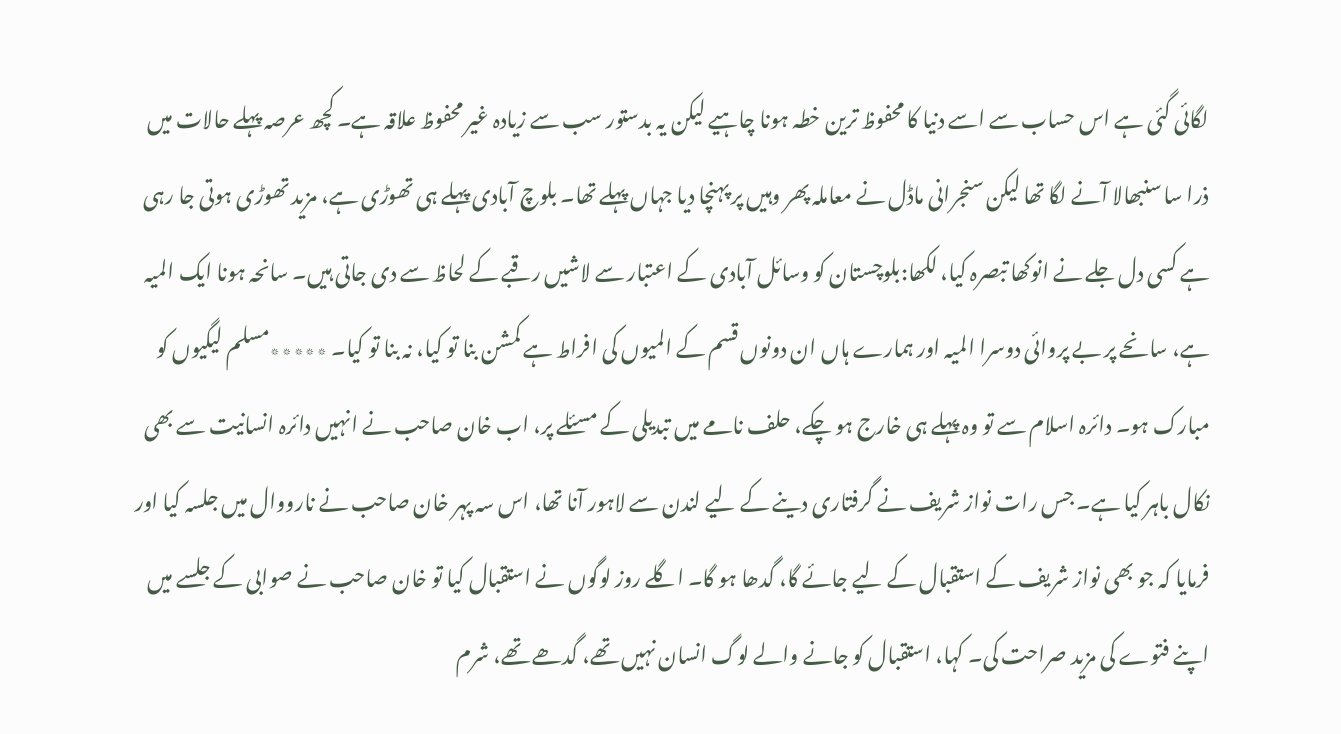لگائی گئی ہے اس حساب سے اسے دنیا کا محفوظ ترین خطہ ہونا چاہیے لیکن یہ بدستور سب سے زیادہ غیر محفوظ علاقہ ہے۔ کچھ عرصہ پہلے حالات میں ذرا سا سنبھالا آنے لگا تھا لیکن سنجرانی ماڈل نے معاملہ پھر وہیں پر پہنچا دیا جہاں پہلے تھا۔ بلوچ آبادی پہلے ہی تھوڑی ہے، مزید تھوڑی ہوتی جا رہی ہے کسی دل جلے نے انوکھا تبصرہ کیا، لکھا:بلوچستان کو وسائل آبادی کے اعتبار سے لاشیں رقبے کے لحاظ سے دی جاتی ہیں۔ سانحہ ہونا ایک المیہ ہے، سانحے پر بے پروائی دوسرا المیہ اور ہمارے ہاں ان دونوں قسم کے المیوں کی افراط ہے کمشن بنا تو کیا، نہ بنا تو کیا۔ ٭٭٭٭٭مسلم لیگیوں کو مبارک ہو۔ دائرہ اسلام سے تو وہ پہلے ہی خارج ہو چکے، حلف نامے میں تبدیلی کے مسئلے پر، اب خان صاحب نے انہیں دائرہ انسانیت سے بھی نکال باہر کیا ہے۔ جس رات نواز شریف نے گرفتاری دینے کے لیے لندن سے لاہور آنا تھا، اس سہ پہر خان صاحب نے نارووال میں جلسہ کیا اور فرمایا کہ جو بھی نواز شریف کے استقبال کے لیے جائے گا، گدھا ہو گا۔ اگلے روز لوگوں نے استقبال کیا تو خان صاحب نے صوابی کے جلسے میں اپنے فتوے کی مزید صراحت کی۔ کہا، استقبال کو جانے والے لوگ انسان نہیں تھے، گدھے تھے، شرم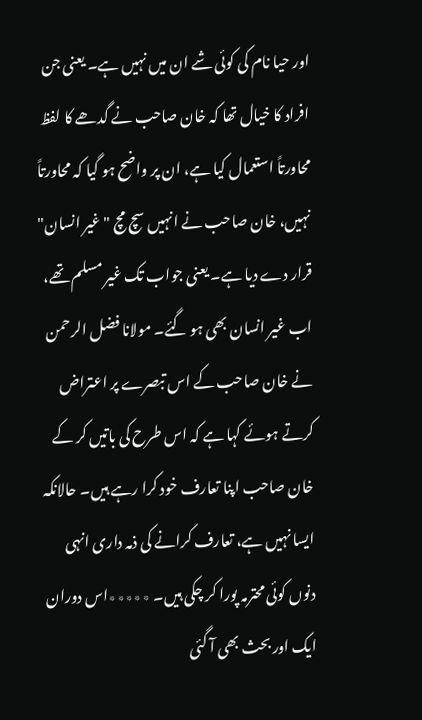اور حیا نام کی کوئی شے ان میں نہیں ہے۔ یعنی جن افراد کا خیال تھا کہ خان صاحب نے گدھے کا لفظ محاورتاً استعمال کیا ہے، ان پر واضح ہو گیا کہ محاورتاً نہیں، خان صاحب نے انہیں سچ مچ "غیر انسان" قرار دے دیا ہے۔ یعنی جواب تک غیر مسلم تھے، اب غیر انسان بھی ہو گئے۔ مولانا فضل الرحمن نے خان صاحب کے اس تبصرے پر اعتراض کرتے ہوئے کہا ہے کہ اس طرح کی باتیں کر کے خان صاحب اپنا تعارف خود کرا رہے ہیں۔ حالانکہ ایسا نہیں ہے، تعارف کرانے کی ذمہ داری انہی دنوں کوئی محترمہ پورا کر چکی ہیں۔ ٭٭٭٭٭اس دوران ایک اور بحث بھی آ گئی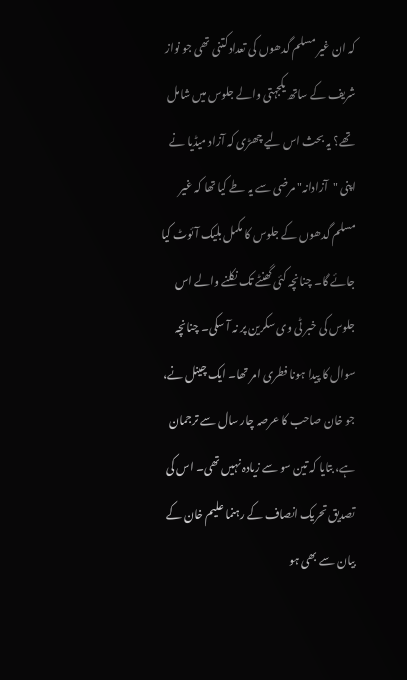کہ ان غیر مسلم گدھوں کی تعداد کتنی تھی جو نواز شریف کے ساتھ یکجہتی والے جلوس میں شامل تھے؟ یہ بحث اس لیے چھڑی کہ آزاد میڈیا نے اپنی "آزادانہ" مرضی سے یہ طے کیا تھا کہ غیر مسلم گدھوں کے جلوس کا مکمل بلیک آئوٹ کیا جائے گا۔ چنانچہ کئی گھنٹے تک نکلنے والے اس جلوس کی خبر ٹی وی سکرین پر نہ آ سکی۔ چنانچہ سوال کا پیدا ہونا فطری امر تھا۔ ایک چینل نے، جو خان صاحب کا عرصہ چار سال سے ترجمان ہے، بتایا کہ تین سو سے زیادہ نہیں تھی۔ اس کی تصدیق تحریک انصاف کے رہنما علیم خان کے بیان سے بھی ہو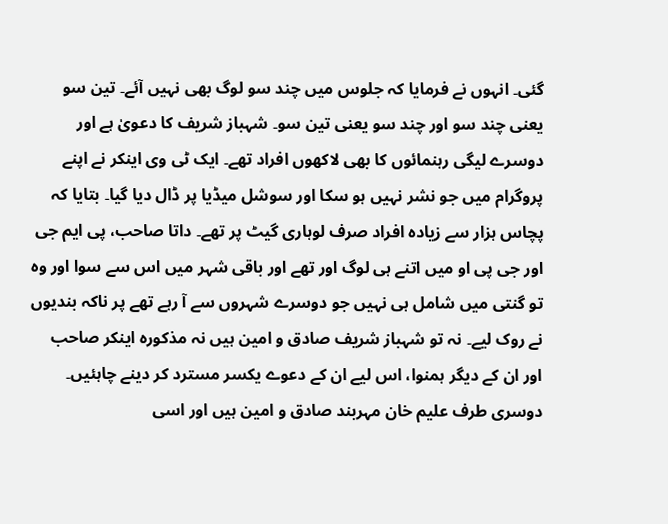گئی۔ انہوں نے فرمایا کہ جلوس میں چند سو لوگ بھی نہیں آئے۔ تین سو یعنی چند سو اور چند سو یعنی تین سو۔ شہباز شریف کا دعویٰ ہے اور دوسرے لیگی رہنمائوں کا بھی لاکھوں افراد تھے۔ ایک ٹی وی اینکر نے اپنے پروگرام میں جو نشر نہیں ہو سکا اور سوشل میڈیا پر ڈال دیا گیا۔ بتایا کہ پچاس ہزار سے زیادہ افراد صرف لوہاری گیٹ پر تھے۔ داتا صاحب، پی ایم جی اور جی پی او میں اتنے ہی لوگ اور تھے اور باقی شہر میں اس سے سوا اور وہ تو گنتی میں شامل ہی نہیں جو دوسرے شہروں سے آ رہے تھے پر ناکہ بندیوں نے روک لیے۔ نہ تو شہباز شریف صادق و امین ہیں نہ مذکورہ اینکر صاحب اور ان کے دیگر ہمنوا، اس لیے ان کے دعوے یکسر مسترد کر دینے چاہئیں۔ دوسری طرف علیم خان مہربند صادق و امین ہیں اور اسی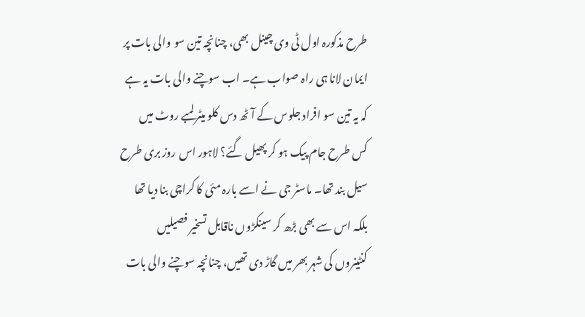طرح مذکورہ اول ٹی وی چینل بھی، چنانچہ تین سو والی بات پر ایمان لانا ہی راہ صواب ہے۔ اب سوچنے والی بات یہ ہے کہ یہ تین سو افراد جلوس کے آٹھ دس کلو میٹر لمبے روٹ میں کس طرح جام پیک ہو کر پھیل گئے؟ لاہور اس روز بری طرح سیل بند تھا۔ ماسٹر جی نے اسے بارہ مئی کا کراچی بنا دیا تھا بلکہ اس سے بھی بڑھ کر سینکڑوں ناقابل تسخیر فصیلیں کنٹینروں کی شہر بھر میں گاڑ دی تھیں، چنانچہ سوچنے والی بات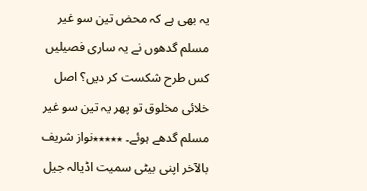یہ بھی ہے کہ محض تین سو غیر مسلم گدھوں نے یہ ساری فصیلیں کس طرح شکست کر دیں؟ اصل خلائی مخلوق تو پھر یہ تین سو غیر مسلم گدھے ہوئے۔ ٭٭٭٭٭نواز شریف بالآخر اپنی بیٹی سمیت اڈیالہ جیل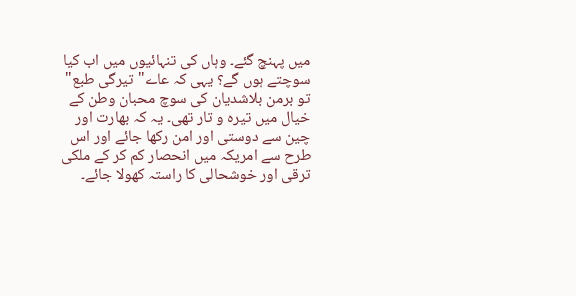میں پہنچ گئے۔ وہاں کی تنہائیوں میں اب کیا سوچتے ہوں گے؟ یہی کہ عاے"تیرگی طبع" تو برمن بلاشدیان کی سوچ محبان وطن کے خیال میں تیرہ و تار تھی۔ یہ کہ بھارت اور چین سے دوستی اور امن رکھا جائے اور اس طرح سے امریکہ میں انحصار کم کر کے ملکی ترقی اور خوشحالی کا راستہ کھولا جائے۔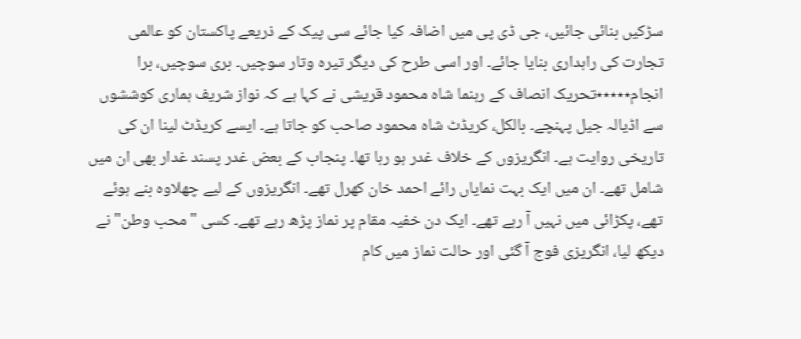سڑکیں بنائی جائیں، جی ڈی پی میں اضافہ کیا جائے سی پیک کے ذریعے پاکستان کو عالمی تجارت کی راہداری بنایا جائے۔ اور اسی طرح کی دیگر تیرہ وتار سوچیں۔ بری سوچیں، برا انجام٭٭٭٭٭تحریک انصاف کے رہنما شاہ محمود قریشی نے کہا ہے کہ نواز شریف ہماری کوششوں سے اڈیالہ جیل پہنچے۔ بالکل، کریڈٹ شاہ محمود صاحب کو جاتا ہے۔ ایسے کریڈٹ لینا ان کی تاریخی روایت ہے۔ انگریزوں کے خلاف غدر ہو رہا تھا۔ پنجاب کے بعض غدر پسند غدار بھی ان میں شامل تھے۔ ان میں ایک بہت نمایاں رائے احمد خان کھرل تھے۔ انگریزوں کے لیے چھلاوہ بنے ہوئے تھے، پکڑائی میں نہیں آ رہے تھے۔ ایک دن خفیہ مقام پر نماز پڑھ رہے تھے۔ کسی "محب وطن" نے دیکھ لیا، انگریزی فوج آ گئی اور حالت نماز میں کام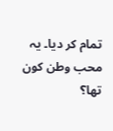تمام کر دیا۔ یہ محب وطن کون تھا؟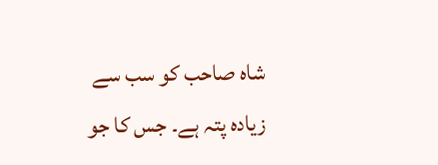شاہ صاحب کو سب سے زیادہ پتہ ہے۔ جس کا جو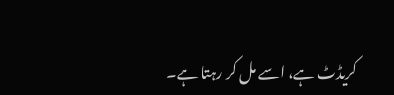کریڈٹ ہے، اسے مل کر رہتا ہے۔